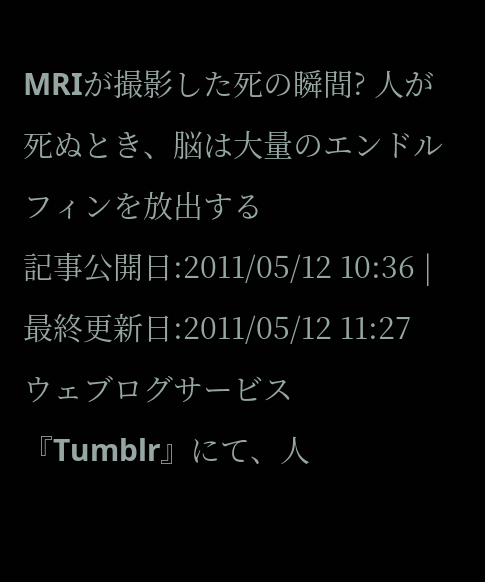MRIが撮影した死の瞬間? 人が死ぬとき、脳は大量のエンドルフィンを放出する
記事公開日:2011/05/12 10:36 | 最終更新日:2011/05/12 11:27
ウェブログサービス『Tumblr』にて、人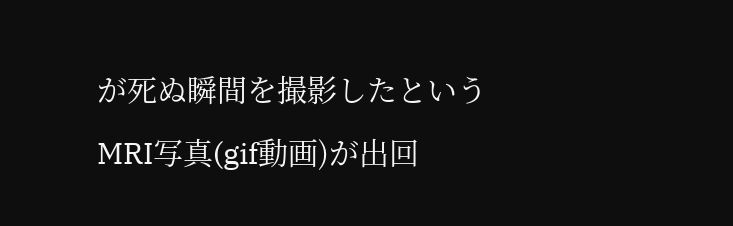が死ぬ瞬間を撮影したというMRI写真(gif動画)が出回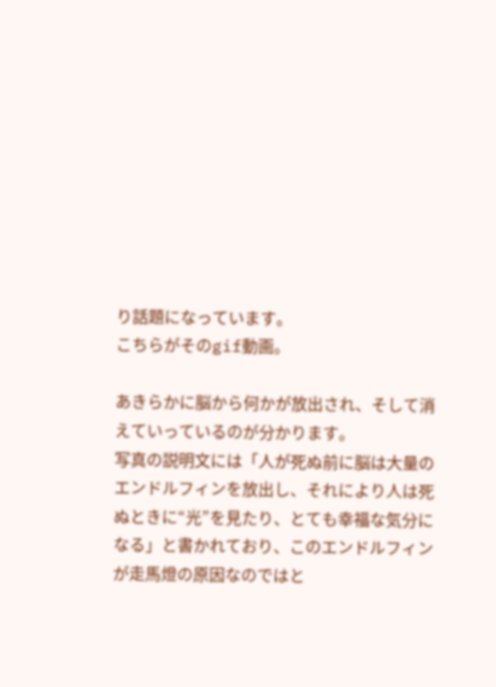り話題になっています。
こちらがそのgif動画。

あきらかに脳から何かが放出され、そして消えていっているのが分かります。
写真の説明文には「人が死ぬ前に脳は大量のエンドルフィンを放出し、それにより人は死ぬときに“光”を見たり、とても幸福な気分になる」と書かれており、このエンドルフィンが走馬燈の原因なのではと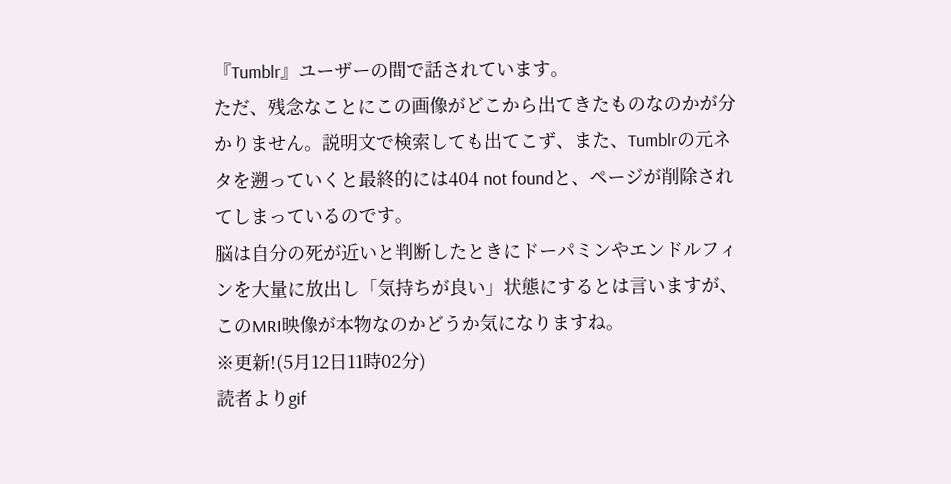『Tumblr』ユーザーの間で話されています。
ただ、残念なことにこの画像がどこから出てきたものなのかが分かりません。説明文で検索しても出てこず、また、Tumblrの元ネタを遡っていくと最終的には404 not foundと、ページが削除されてしまっているのです。
脳は自分の死が近いと判断したときにドーパミンやエンドルフィンを大量に放出し「気持ちが良い」状態にするとは言いますが、このMRI映像が本物なのかどうか気になりますね。
※更新!(5月12日11時02分)
読者よりgif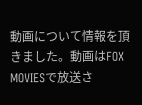動画について情報を頂きました。動画はFOX MOVIESで放送さ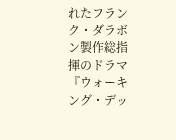れたフランク・ダラボン製作総指揮のドラマ『ウォーキング・デッ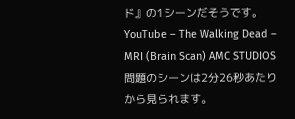ド』の1シーンだそうです。
YouTube – The Walking Dead – MRI (Brain Scan) AMC STUDIOS
問題のシーンは2分26秒あたりから見られます。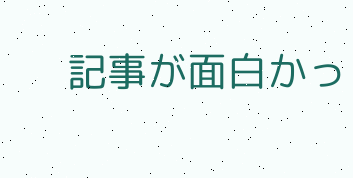記事が面白かっ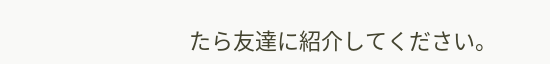たら友達に紹介してください。